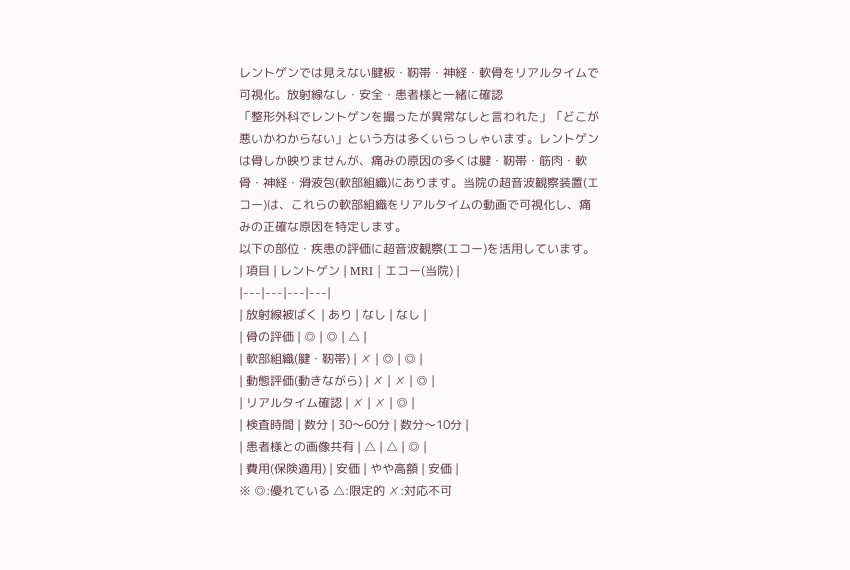レントゲンでは見えない腱板・靭帯・神経・軟骨をリアルタイムで可視化。放射線なし・安全・患者様と一緒に確認
「整形外科でレントゲンを撮ったが異常なしと言われた」「どこが悪いかわからない」という方は多くいらっしゃいます。レントゲンは骨しか映りませんが、痛みの原因の多くは腱・靭帯・筋肉・軟骨・神経・滑液包(軟部組織)にあります。当院の超音波観察装置(エコー)は、これらの軟部組織をリアルタイムの動画で可視化し、痛みの正確な原因を特定します。
以下の部位・疾患の評価に超音波観察(エコー)を活用しています。
| 項目 | レントゲン | MRI | エコー(当院) |
|---|---|---|---|
| 放射線被ばく | あり | なし | なし |
| 骨の評価 | ◎ | ◎ | △ |
| 軟部組織(腱・靭帯) | ✗ | ◎ | ◎ |
| 動態評価(動きながら) | ✗ | ✗ | ◎ |
| リアルタイム確認 | ✗ | ✗ | ◎ |
| 検査時間 | 数分 | 30〜60分 | 数分〜10分 |
| 患者様との画像共有 | △ | △ | ◎ |
| 費用(保険適用) | 安価 | やや高額 | 安価 |
※ ◎:優れている △:限定的 ✗:対応不可